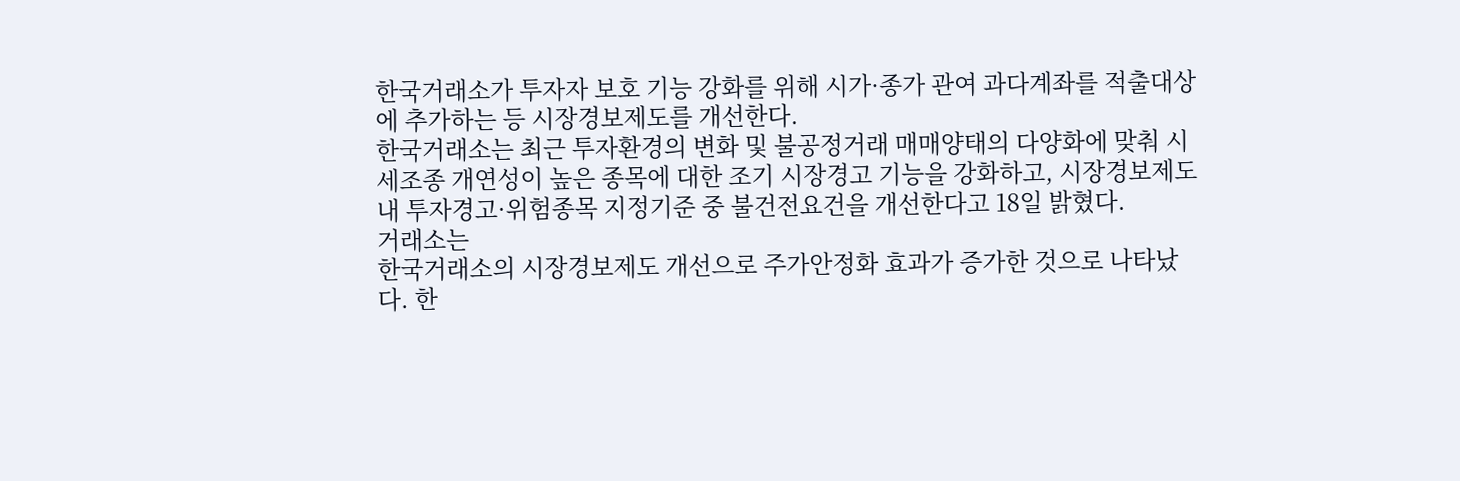한국거래소가 투자자 보호 기능 강화를 위해 시가·종가 관여 과다계좌를 적출대상에 추가하는 등 시장경보제도를 개선한다.
한국거래소는 최근 투자환경의 변화 및 불공정거래 매매양태의 다양화에 맞춰 시세조종 개연성이 높은 종목에 대한 조기 시장경고 기능을 강화하고, 시장경보제도 내 투자경고·위험종목 지정기준 중 불건전요건을 개선한다고 18일 밝혔다.
거래소는
한국거래소의 시장경보제도 개선으로 주가안정화 효과가 증가한 것으로 나타났다. 한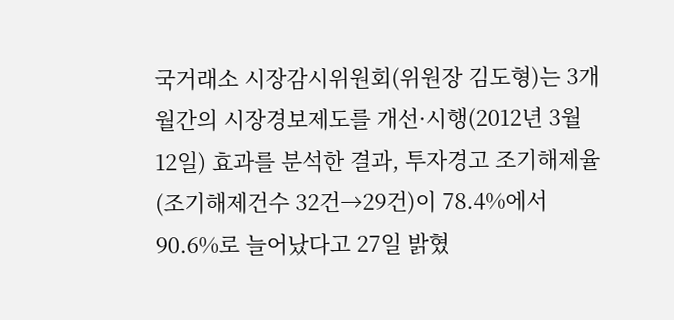국거래소 시장감시위원회(위원장 김도형)는 3개월간의 시장경보제도를 개선·시행(2012년 3월12일) 효과를 분석한 결과, 투자경고 조기해제율(조기해제건수 32건→29건)이 78.4%에서 90.6%로 늘어났다고 27일 밝혔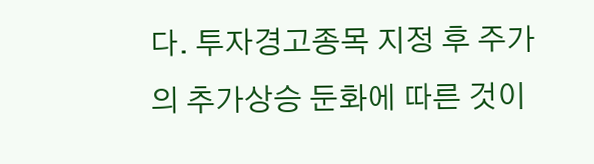다. 투자경고종목 지정 후 주가의 추가상승 둔화에 따른 것이